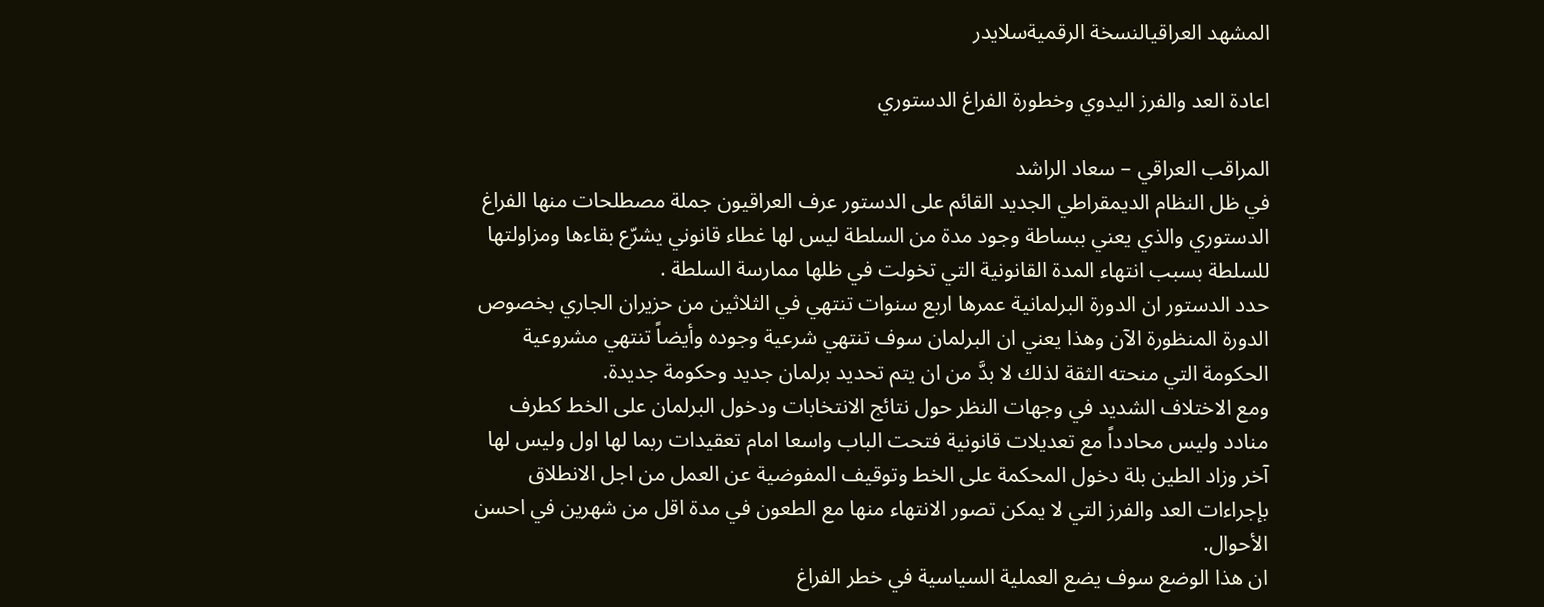المشهد العراقيالنسخة الرقميةسلايدر

اعادة العد والفرز اليدوي وخطورة الفراغ الدستوري

المراقب العراقي – سعاد الراشد
في ظل النظام الديمقراطي الجديد القائم على الدستور عرف العراقيون جملة مصطلحات منها الفراغ الدستوري والذي يعني ببساطة وجود مدة من السلطة ليس لها غطاء قانوني يشرّع بقاءها ومزاولتها للسلطة بسبب انتهاء المدة القانونية التي تخولت في ظلها ممارسة السلطة .
حدد الدستور ان الدورة البرلمانية عمرها اربع سنوات تنتهي في الثلاثين من حزيران الجاري بخصوص الدورة المنظورة الآن وهذا يعني ان البرلمان سوف تنتهي شرعية وجوده وأيضاً تنتهي مشروعية الحكومة التي منحته الثقة لذلك لا بدَّ من ان يتم تحديد برلمان جديد وحكومة جديدة.
ومع الاختلاف الشديد في وجهات النظر حول نتائج الانتخابات ودخول البرلمان على الخط كطرف منادد وليس محادداً مع تعديلات قانونية فتحت الباب واسعا امام تعقيدات ربما لها اول وليس لها آخر وزاد الطين بلة دخول المحكمة على الخط وتوقيف المفوضية عن العمل من اجل الانطلاق بإجراءات العد والفرز التي لا يمكن تصور الانتهاء منها مع الطعون في مدة اقل من شهرين في احسن الأحوال.
ان هذا الوضع سوف يضع العملية السياسية في خطر الفراغ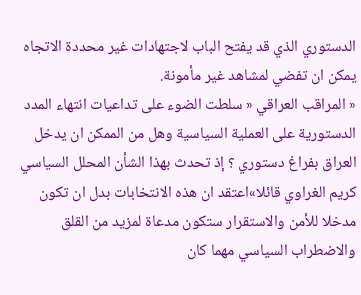الدستوري الذي قد يفتح الباب لاجتهادات غير محددة الاتجاه يمكن ان تفضي لمشاهد غير مأمونة.
« المراقب العراقي « سلطت الضوء على تداعيات انتهاء المدد الدستورية على العملية السياسية وهل من الممكن ان يدخل العراق بفراغ دستوري ؟ إذ تحدث بهذا الشأن المحلل السياسي كريم الغراوي قائلا»اعتقد ان هذه الانتخابات بدل ان تكون مدخلا للأمن والاستقرار ستكون مدعاة لمزيد من القلق والاضطراب السياسي مهما كان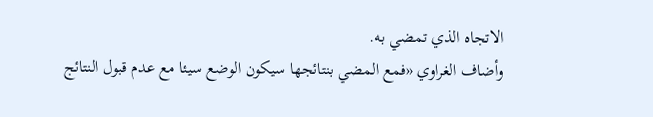الاتجاه الذي تمضي به.
وأضاف الغراوي «فمع المضي بنتائجها سيكون الوضع سيئا مع عدم قبول النتائج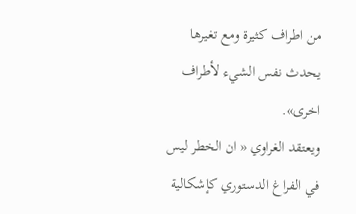من اطراف كثيرة ومع تغيرها يحدث نفس الشيء لأطراف اخرى».
ويعتقد الغراوي « ان الخطر ليس في الفراغ الدستوري كإشكالية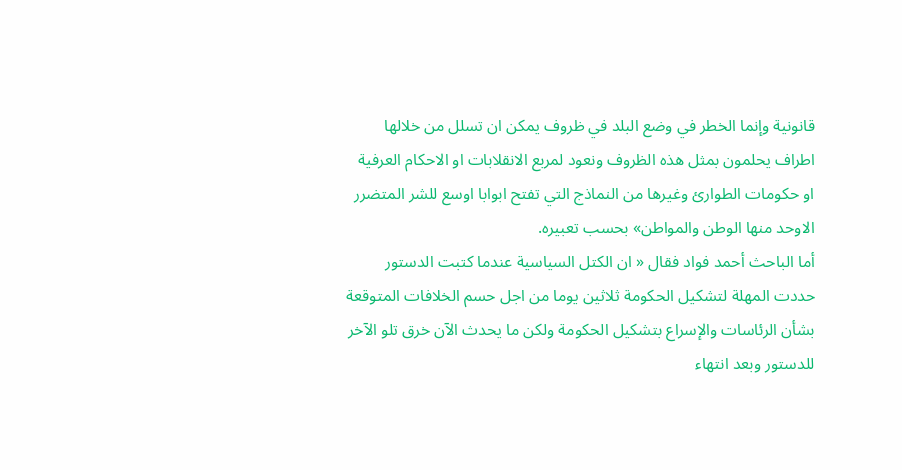قانونية وإنما الخطر في وضع البلد في ظروف يمكن ان تسلل من خلالها اطراف يحلمون بمثل هذه الظروف ونعود لمربع الانقلابات او الاحكام العرفية او حكومات الطوارئ وغيرها من النماذج التي تفتح ابوابا اوسع للشر المتضرر الاوحد منها الوطن والمواطن» بحسب تعبيره.
أما الباحث أحمد فواد فقال « ان الكتل السياسية عندما كتبت الدستور حددت المهلة لتشكيل الحكومة ثلاثين يوما من اجل حسم الخلافات المتوقعة بشأن الرئاسات والإسراع بتشكيل الحكومة ولكن ما يحدث الآن خرق تلو الآخر للدستور وبعد انتهاء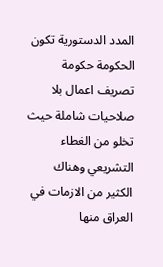المدد الدستورية تكون الحكومة حكومة تصريف اعمال بلا صلاحيات شاملة حيث تخلو من الغطاء التشريعي وهناك الكثير من الازمات في العراق منها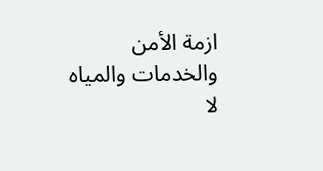ازمة الأمن والخدمات والمياه لا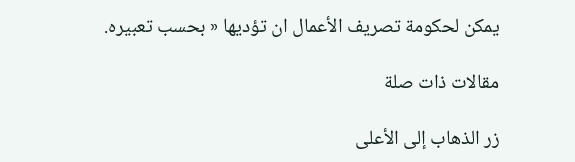يمكن لحكومة تصريف الأعمال ان تؤديها « بحسب تعبيره.

مقالات ذات صلة

زر الذهاب إلى الأعلى